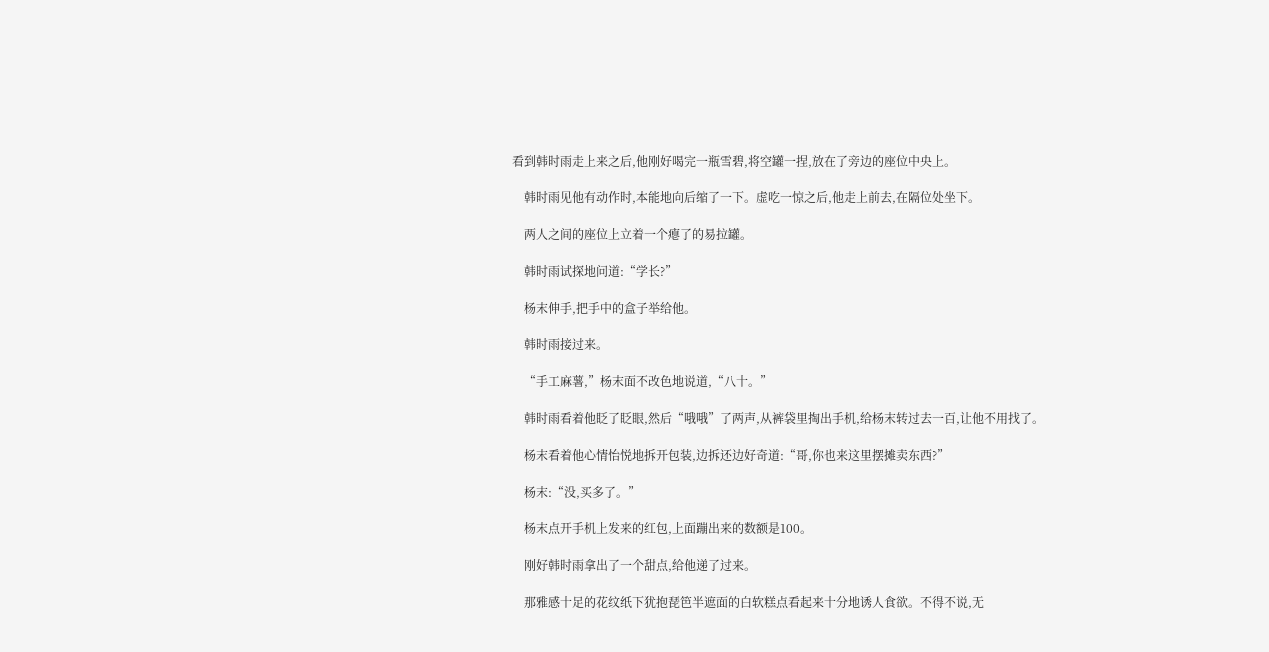看到韩时雨走上来之后,他刚好喝完一瓶雪碧,将空罐一捏,放在了旁边的座位中央上。

    韩时雨见他有动作时,本能地向后缩了一下。虚吃一惊之后,他走上前去,在隔位处坐下。

    两人之间的座位上立着一个瘪了的易拉罐。

    韩时雨试探地问道:“学长?”

    杨末伸手,把手中的盒子举给他。

    韩时雨接过来。

    “手工麻薯,”杨末面不改色地说道,“八十。”

    韩时雨看着他眨了眨眼,然后“哦哦”了两声,从裤袋里掏出手机,给杨末转过去一百,让他不用找了。

    杨末看着他心情怡悦地拆开包装,边拆还边好奇道:“哥,你也来这里摆摊卖东西?”

    杨末:“没,买多了。”

    杨末点开手机上发来的红包,上面蹦出来的数额是100。

    刚好韩时雨拿出了一个甜点,给他递了过来。

    那雅感十足的花纹纸下犹抱琵笆半遮面的白软糕点看起来十分地诱人食欲。不得不说,无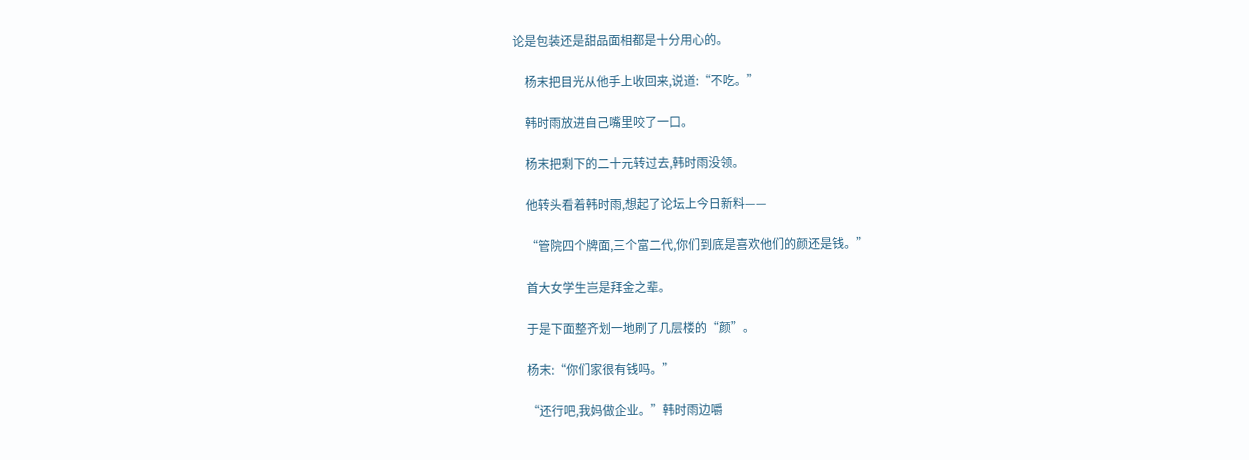论是包装还是甜品面相都是十分用心的。

    杨末把目光从他手上收回来,说道:“不吃。”

    韩时雨放进自己嘴里咬了一口。

    杨末把剩下的二十元转过去,韩时雨没领。

    他转头看着韩时雨,想起了论坛上今日新料——

    “管院四个牌面,三个富二代,你们到底是喜欢他们的颜还是钱。”

    首大女学生岂是拜金之辈。

    于是下面整齐划一地刷了几层楼的“颜”。

    杨末:“你们家很有钱吗。”

    “还行吧,我妈做企业。”韩时雨边嚼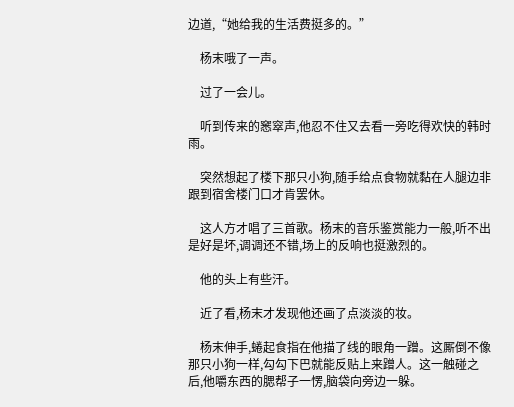边道,“她给我的生活费挺多的。”

    杨末哦了一声。

    过了一会儿。

    听到传来的窸窣声,他忍不住又去看一旁吃得欢快的韩时雨。

    突然想起了楼下那只小狗,随手给点食物就黏在人腿边非跟到宿舍楼门口才肯罢休。

    这人方才唱了三首歌。杨末的音乐鉴赏能力一般,听不出是好是坏,调调还不错,场上的反响也挺激烈的。

    他的头上有些汗。

    近了看,杨末才发现他还画了点淡淡的妆。

    杨末伸手,蜷起食指在他描了线的眼角一蹭。这厮倒不像那只小狗一样,勾勾下巴就能反贴上来蹭人。这一触碰之后,他嚼东西的腮帮子一愣,脑袋向旁边一躲。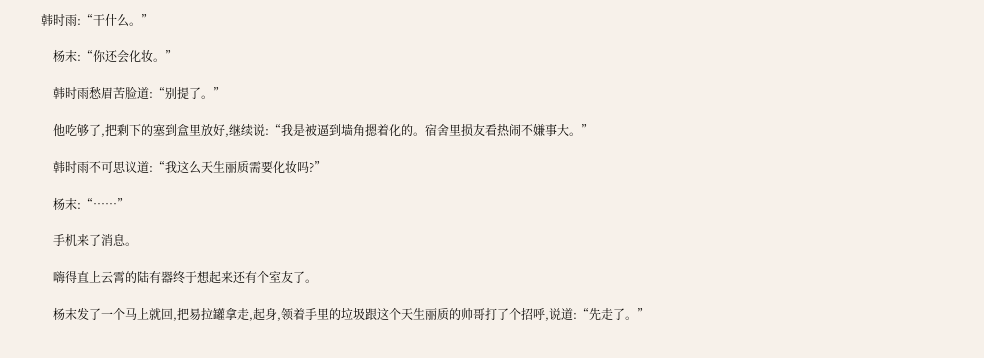韩时雨:“干什么。”

    杨末:“你还会化妆。”

    韩时雨愁眉苦脸道:“别提了。”

    他吃够了,把剩下的塞到盒里放好,继续说:“我是被逼到墙角摁着化的。宿舍里损友看热闹不嫌事大。”

    韩时雨不可思议道:“我这么天生丽质需要化妆吗?”

    杨末:“……”

    手机来了消息。

    嗨得直上云霄的陆有器终于想起来还有个室友了。

    杨末发了一个马上就回,把易拉罐拿走,起身,领着手里的垃圾跟这个天生丽质的帅哥打了个招呼,说道:“先走了。”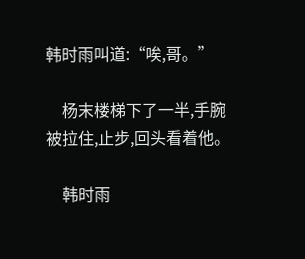韩时雨叫道:“唉,哥。”

    杨末楼梯下了一半,手腕被拉住,止步,回头看着他。

    韩时雨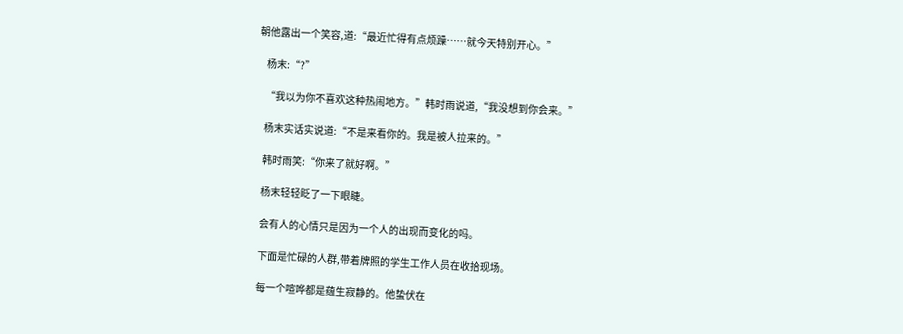朝他露出一个笑容,道:“最近忙得有点烦躁……就今天特别开心。”

    杨末:“?”

    “我以为你不喜欢这种热闹地方。”韩时雨说道,“我没想到你会来。”

    杨末实话实说道:“不是来看你的。我是被人拉来的。”

    韩时雨笑:“你来了就好啊。”

    杨末轻轻眨了一下眼睫。

    会有人的心情只是因为一个人的出现而变化的吗。

    下面是忙碌的人群,带着牌照的学生工作人员在收拾现场。

    每一个喧哗都是蕴生寂静的。他蛰伏在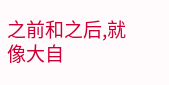之前和之后,就像大自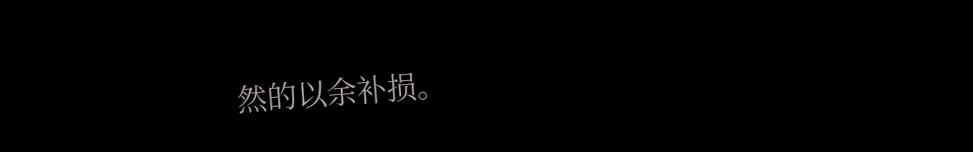然的以余补损。